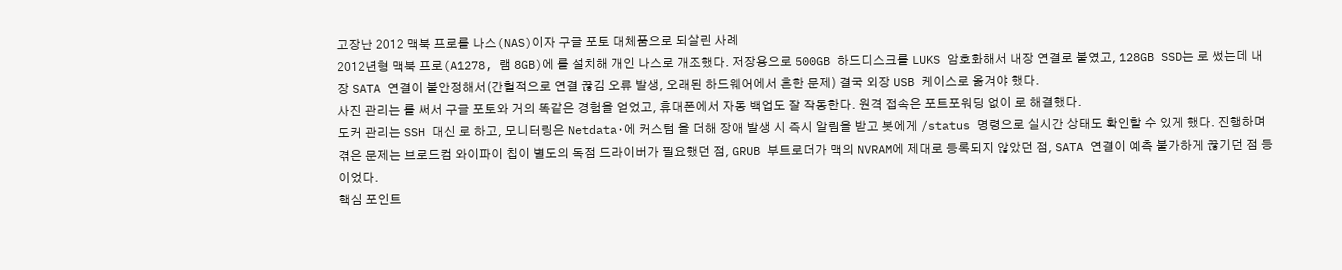고장난 2012 맥북 프로를 나스(NAS)이자 구글 포토 대체품으로 되살린 사례
2012년형 맥북 프로(A1278, 램 8GB)에 를 설치해 개인 나스로 개조했다. 저장용으로 500GB 하드디스크를 LUKS 암호화해서 내장 연결로 붙였고, 128GB SSD는 로 썼는데 내장 SATA 연결이 불안정해서(간헐적으로 연결 끊김 오류 발생, 오래된 하드웨어에서 흔한 문제) 결국 외장 USB 케이스로 옮겨야 했다.
사진 관리는 를 써서 구글 포토와 거의 똑같은 경험을 얻었고, 휴대폰에서 자동 백업도 잘 작동한다. 원격 접속은 포트포워딩 없이 로 해결했다.
도커 관리는 SSH 대신 로 하고, 모니터링은 Netdata·에 커스텀 을 더해 장애 발생 시 즉시 알림을 받고 봇에게 /status 명령으로 실시간 상태도 확인할 수 있게 했다. 진행하며 겪은 문제는 브로드컴 와이파이 칩이 별도의 독점 드라이버가 필요했던 점, GRUB 부트로더가 맥의 NVRAM에 제대로 등록되지 않았던 점, SATA 연결이 예측 불가하게 끊기던 점 등이었다.
핵심 포인트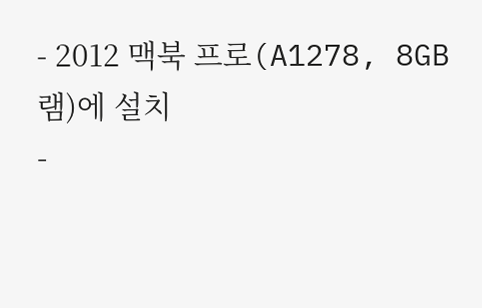- 2012 맥북 프로(A1278, 8GB 램)에 설치
-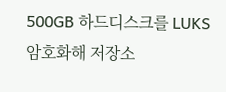500GB 하드디스크를 LUKS 암호화해 저장소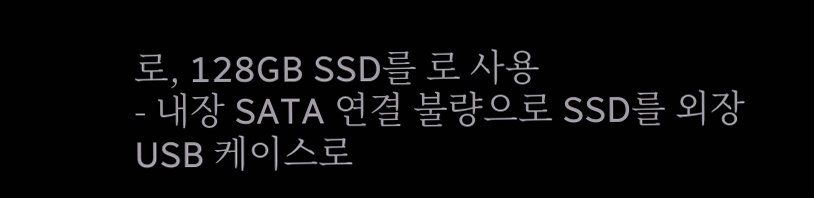로, 128GB SSD를 로 사용
- 내장 SATA 연결 불량으로 SSD를 외장 USB 케이스로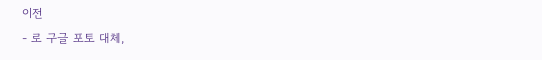이전
- 로 구글 포토 대체,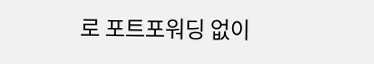로 포트포워딩 없이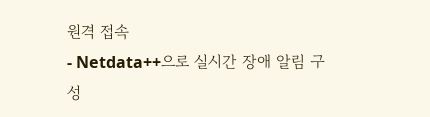원격 접속
- Netdata++으로 실시간 장애 알림 구성